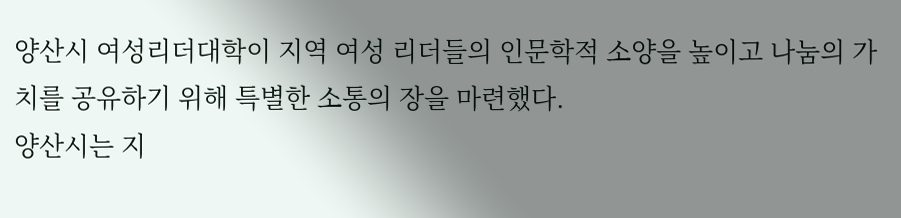양산시 여성리더대학이 지역 여성 리더들의 인문학적 소양을 높이고 나눔의 가치를 공유하기 위해 특별한 소통의 장을 마련했다.
양산시는 지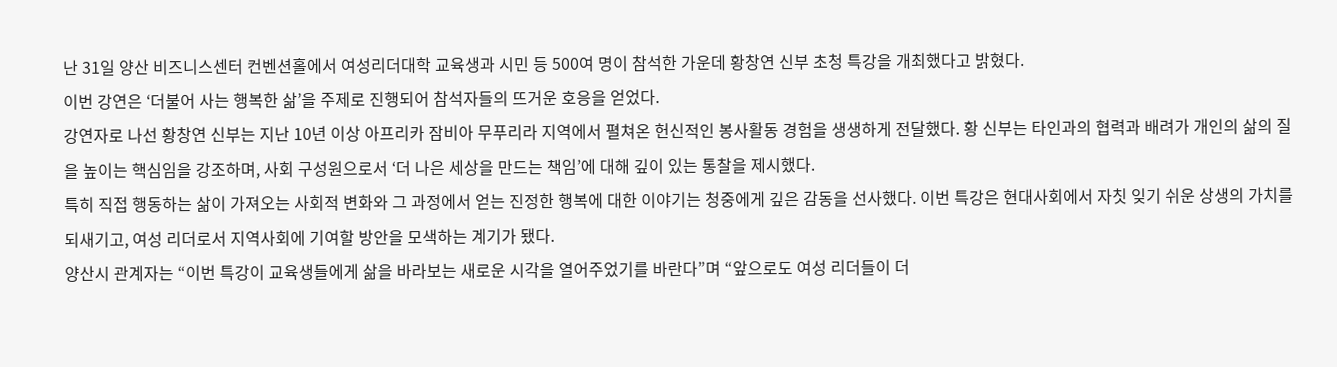난 31일 양산 비즈니스센터 컨벤션홀에서 여성리더대학 교육생과 시민 등 500여 명이 참석한 가운데 황창연 신부 초청 특강을 개최했다고 밝혔다.
이번 강연은 ‘더불어 사는 행복한 삶’을 주제로 진행되어 참석자들의 뜨거운 호응을 얻었다.
강연자로 나선 황창연 신부는 지난 10년 이상 아프리카 잠비아 무푸리라 지역에서 펼쳐온 헌신적인 봉사활동 경험을 생생하게 전달했다. 황 신부는 타인과의 협력과 배려가 개인의 삶의 질을 높이는 핵심임을 강조하며, 사회 구성원으로서 ‘더 나은 세상을 만드는 책임’에 대해 깊이 있는 통찰을 제시했다.
특히 직접 행동하는 삶이 가져오는 사회적 변화와 그 과정에서 얻는 진정한 행복에 대한 이야기는 청중에게 깊은 감동을 선사했다. 이번 특강은 현대사회에서 자칫 잊기 쉬운 상생의 가치를 되새기고, 여성 리더로서 지역사회에 기여할 방안을 모색하는 계기가 됐다.
양산시 관계자는 “이번 특강이 교육생들에게 삶을 바라보는 새로운 시각을 열어주었기를 바란다”며 “앞으로도 여성 리더들이 더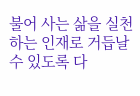불어 사는 삶을 실천하는 인재로 거듭날 수 있도록 다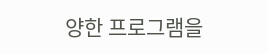양한 프로그램을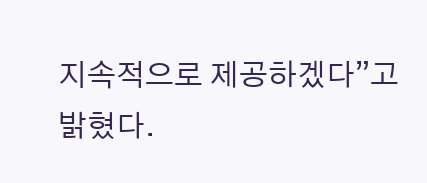지속적으로 제공하겠다”고 밝혔다.